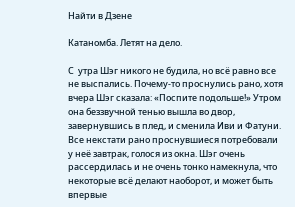Найти в Дзене

Катаномба. Летят на дело.

С  утра Шэг никого не будила, но всё равно все не выспались. Почему-то проснулись рано, хотя вчера Шэг сказала: «Поспите подольше!» Утром она беззвучной тенью вышла во двор, завернувшись в плед, и сменила Иви и Фатуни. Все некстати рано проснувшиеся потребовали у неё завтрак, голося из окна. Шэг очень рассердилась и не очень тонко намекнула, что некоторые всё делают наоборот, и может быть впервые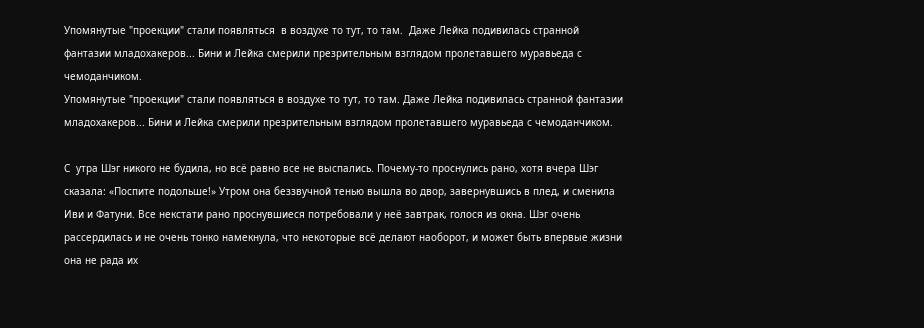Упомянутые "проекции" стали появляться  в воздухе то тут, то там.  Даже Лейка подивилась странной фантазии младохакеров... Бини и Лейка смерили презрительным взглядом пролетавшего муравьеда с чемоданчиком.
Упомянутые "проекции" стали появляться в воздухе то тут, то там. Даже Лейка подивилась странной фантазии младохакеров... Бини и Лейка смерили презрительным взглядом пролетавшего муравьеда с чемоданчиком.

С  утра Шэг никого не будила, но всё равно все не выспались. Почему-то проснулись рано, хотя вчера Шэг сказала: «Поспите подольше!» Утром она беззвучной тенью вышла во двор, завернувшись в плед, и сменила Иви и Фатуни. Все некстати рано проснувшиеся потребовали у неё завтрак, голося из окна. Шэг очень рассердилась и не очень тонко намекнула, что некоторые всё делают наоборот, и может быть впервые жизни она не рада их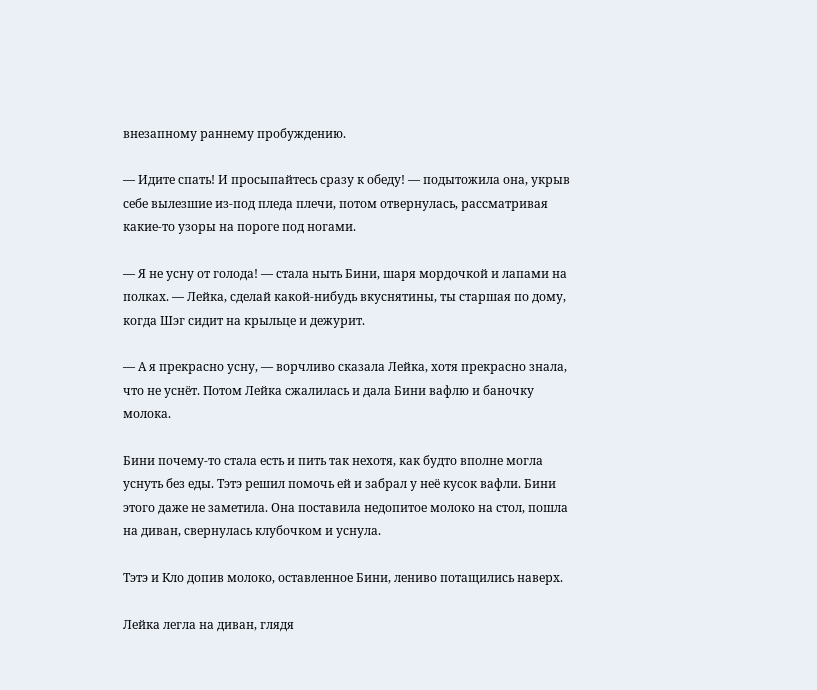внезапному раннему пробуждению.

— Идите спать! И просыпайтесь сразу к обеду! — подытожила она, укрыв себе вылезшие из-под пледа плечи, потом отвернулась, рассматривая какие-то узоры на пороге под ногами.

— Я не усну от голода! — стала ныть Бини, шаря мордочкой и лапами на полках. — Лейка, сделай какой-нибудь вкуснятины, ты старшая по дому, когда Шэг сидит на крыльце и дежурит.

— А я прекрасно усну, — ворчливо сказала Лейка, хотя прекрасно знала, что не уснёт. Потом Лейка сжалилась и дала Бини вафлю и баночку молока.

Бини почему-то стала есть и пить так нехотя, как будто вполне могла уснуть без еды. Тэтэ решил помочь ей и забрал у неё кусок вафли. Бини этого даже не заметила. Она поставила недопитое молоко на стол, пошла на диван, свернулась клубочком и уснула.

Тэтэ и Кло допив молоко, оставленное Бини, лениво потащились наверх.

Лейка легла на диван, глядя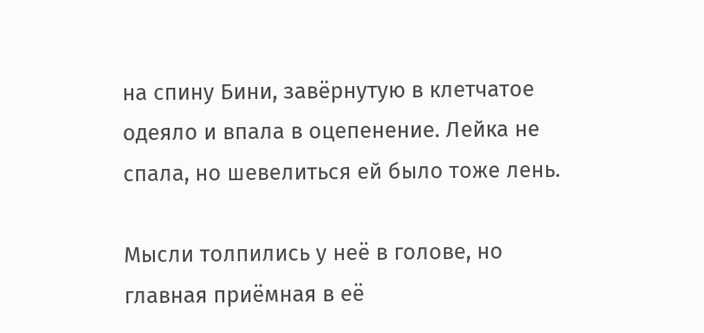на спину Бини, завёрнутую в клетчатое одеяло и впала в оцепенение. Лейка не спала, но шевелиться ей было тоже лень.

Мысли толпились у неё в голове, но главная приёмная в её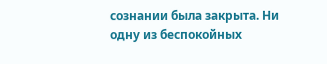сознании была закрыта. Ни одну из беспокойных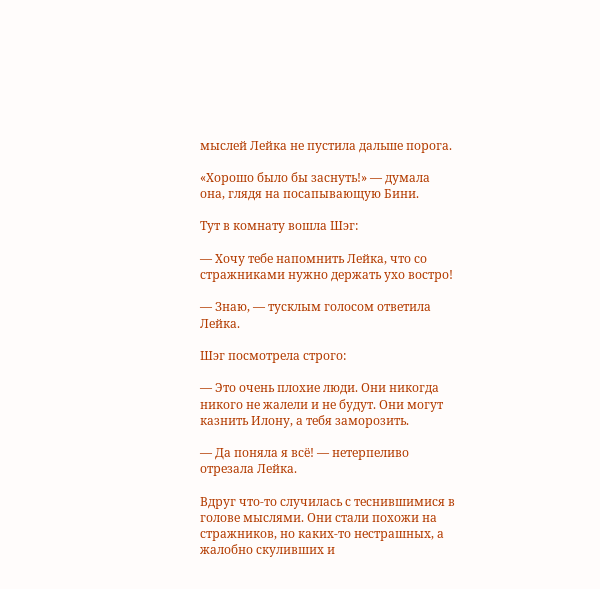мыслей Лейка не пустила дальше порога.

«Хорошо было бы заснуть!» — думала она, глядя на посапывающую Бини.

Тут в комнату вошла Шэг:

— Хочу тебе напомнить Лейка, что со стражниками нужно держать ухо востро!

— Знаю, — тусклым голосом ответила Лейка.

Шэг посмотрела строго:

— Это очень плохие люди. Они никогда никого не жалели и не будут. Они могут казнить Илону, а тебя заморозить.

— Да поняла я всё! — нетерпеливо отрезала Лейка.

Вдруг что-то случилась с теснившимися в голове мыслями. Они стали похожи на стражников, но каких-то нестрашных, а жалобно скуливших и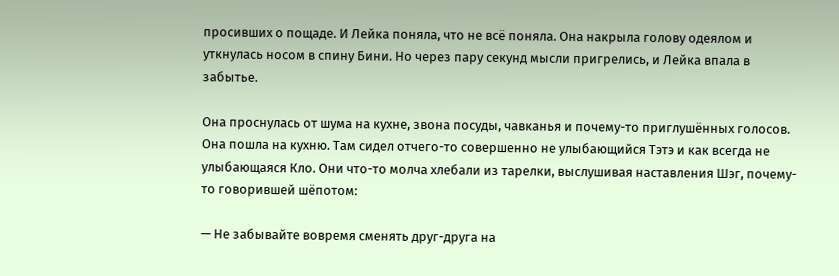просивших о пощаде. И Лейка поняла, что не всё поняла. Она накрыла голову одеялом и уткнулась носом в спину Бини. Но через пару секунд мысли пригрелись, и Лейка впала в забытье.

Она проснулась от шума на кухне, звона посуды, чавканья и почему-то приглушённых голосов. Она пошла на кухню. Там сидел отчего-то совершенно не улыбающийся Тэтэ и как всегда не улыбающаяся Кло. Они что-то молча хлебали из тарелки, выслушивая наставления Шэг, почему-то говорившей шёпотом:

— Не забывайте вовремя сменять друг-друга на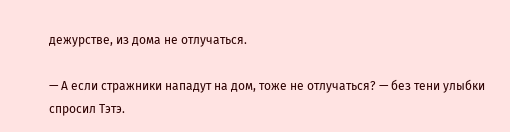дежурстве, из дома не отлучаться.

— А если стражники нападут на дом, тоже не отлучаться? — без тени улыбки спросил Тэтэ.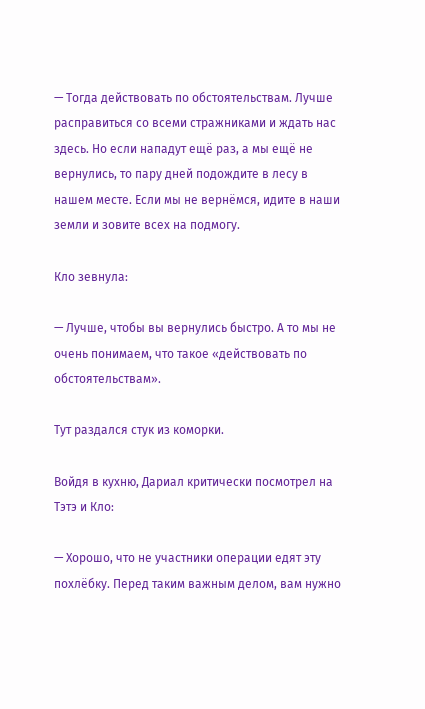— Тогда действовать по обстоятельствам. Лучше расправиться со всеми стражниками и ждать нас здесь. Но если нападут ещё раз, а мы ещё не вернулись, то пару дней подождите в лесу в нашем месте. Если мы не вернёмся, идите в наши земли и зовите всех на подмогу.

Кло зевнула:

— Лучше, чтобы вы вернулись быстро. А то мы не очень понимаем, что такое «действовать по обстоятельствам».

Тут раздался стук из коморки.

Войдя в кухню, Дариал критически посмотрел на Тэтэ и Кло:

— Хорошо, что не участники операции едят эту похлёбку. Перед таким важным делом, вам нужно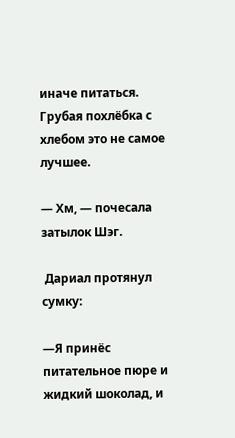иначе питаться. Грубая похлёбка с хлебом это не самое лучшее.

— Хм, — почесала затылок Шэг.

 Дариал протянул сумку:

—Я принёс питательное пюре и жидкий шоколад, и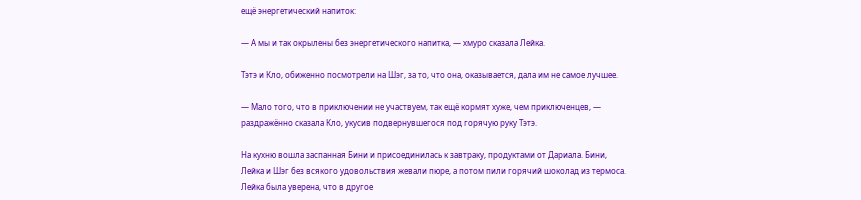ещё энергетический напиток:

— А мы и так окрылены без энергетического напитка, — хмуро сказала Лейка.

Тэтэ и Кло, обиженно посмотрели на Шэг, за то, что она, оказывается, дала им не самое лучшее.

— Мало того, что в приключении не участвуем, так ещё кормят хуже, чем приключенцев, — раздражённо сказала Кло, укусив подвернувшегося под горячую руку Тэтэ.

На кухню вошла заспанная Бини и присоединилась к завтраку, продуктами от Дариала. Бини, Лейка и Шэг без всякого удовольствия жевали пюре, а потом пили горячий шоколад из термоса. Лейка была уверена, что в другое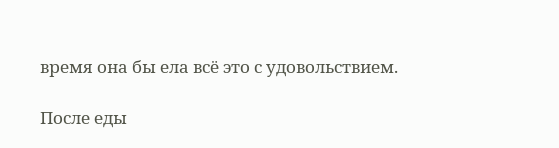время она бы ела всё это с удовольствием.

После еды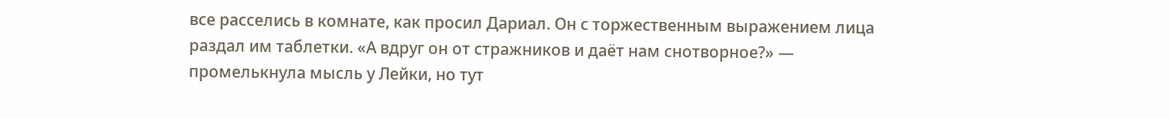все расселись в комнате, как просил Дариал. Он с торжественным выражением лица раздал им таблетки. «А вдруг он от стражников и даёт нам снотворное?» — промелькнула мысль у Лейки, но тут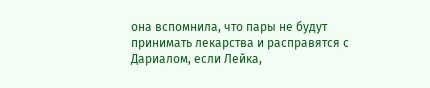она вспомнила, что пары не будут принимать лекарства и расправятся с Дариалом, если Лейка,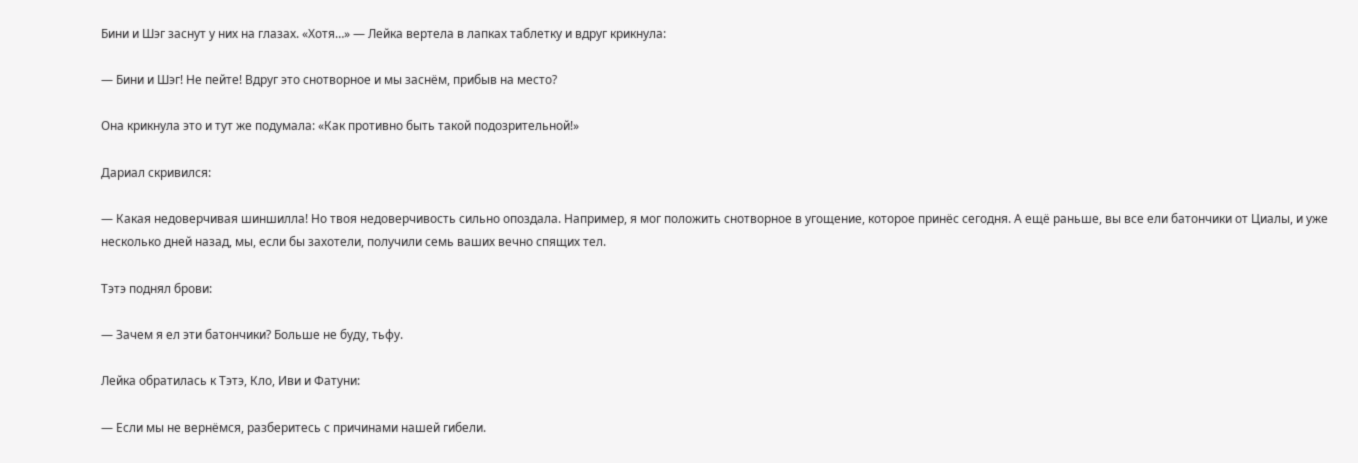Бини и Шэг заснут у них на глазах. «Хотя…» — Лейка вертела в лапках таблетку и вдруг крикнула:

— Бини и Шэг! Не пейте! Вдруг это снотворное и мы заснём, прибыв на место?

Она крикнула это и тут же подумала: «Как противно быть такой подозрительной!»

Дариал скривился:

— Какая недоверчивая шиншилла! Но твоя недоверчивость сильно опоздала. Например, я мог положить снотворное в угощение, которое принёс сегодня. А ещё раньше, вы все ели батончики от Циалы, и уже несколько дней назад, мы, если бы захотели, получили семь ваших вечно спящих тел.

Тэтэ поднял брови:

— Зачем я ел эти батончики? Больше не буду, тьфу.

Лейка обратилась к Тэтэ, Кло, Иви и Фатуни:

— Если мы не вернёмся, разберитесь с причинами нашей гибели.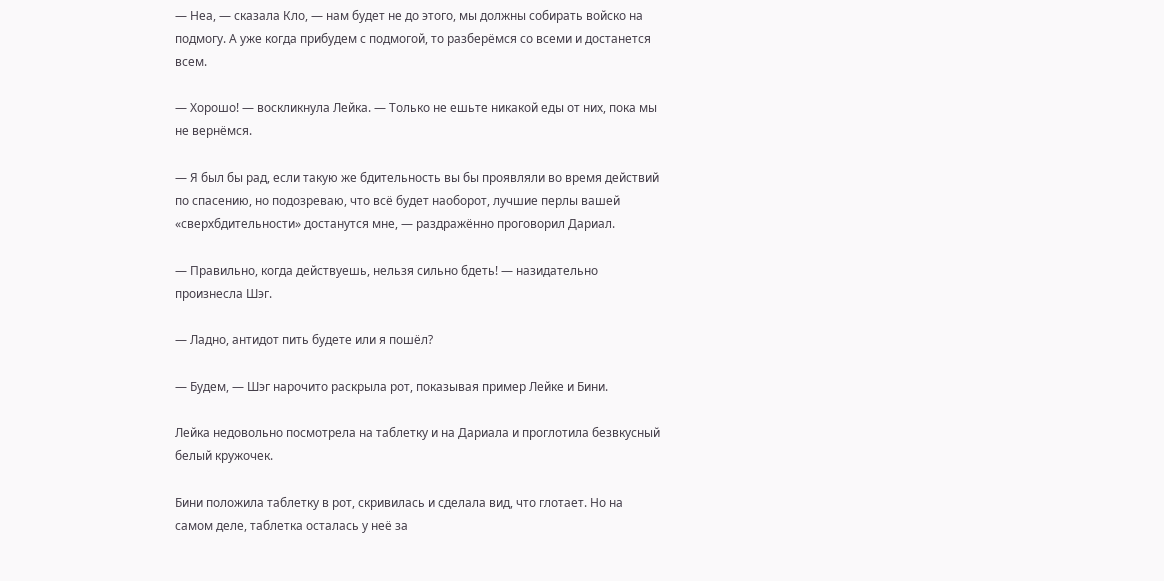— Неа, — сказала Кло, — нам будет не до этого, мы должны собирать войско на подмогу. А уже когда прибудем с подмогой, то разберёмся со всеми и достанется всем.

— Хорошо! — воскликнула Лейка. — Только не ешьте никакой еды от них, пока мы не вернёмся.

— Я был бы рад, если такую же бдительность вы бы проявляли во время действий по спасению, но подозреваю, что всё будет наоборот, лучшие перлы вашей «сверхбдительности» достанутся мне, — раздражённо проговорил Дариал.

— Правильно, когда действуешь, нельзя сильно бдеть! — назидательно произнесла Шэг.

— Ладно, антидот пить будете или я пошёл?

— Будем, — Шэг нарочито раскрыла рот, показывая пример Лейке и Бини.

Лейка недовольно посмотрела на таблетку и на Дариала и проглотила безвкусный белый кружочек.

Бини положила таблетку в рот, скривилась и сделала вид, что глотает. Но на самом деле, таблетка осталась у неё за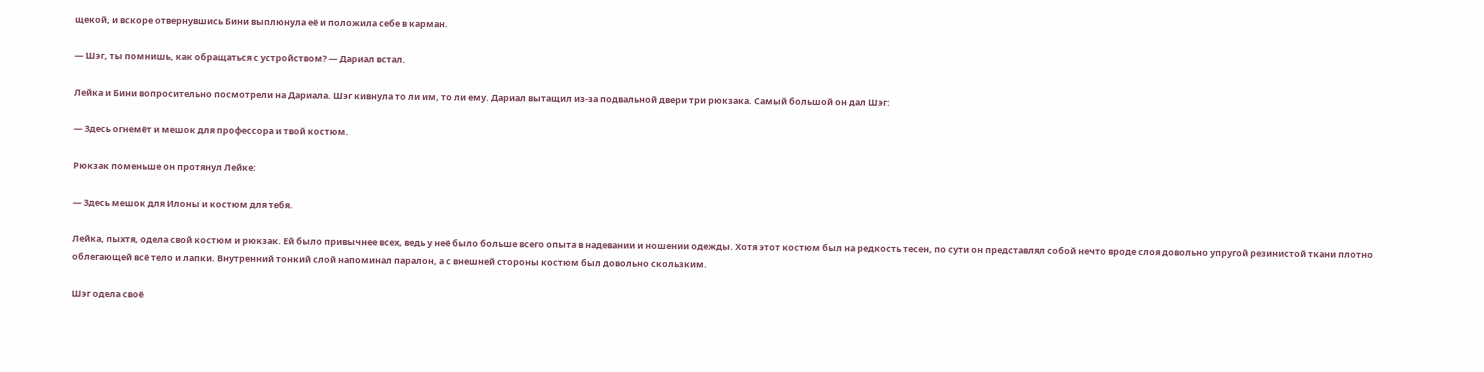щекой, и вскоре отвернувшись Бини выплюнула её и положила себе в карман.

— Шэг, ты помнишь, как обращаться с устройством? — Дариал встал.

Лейка и Бини вопросительно посмотрели на Дариала. Шэг кивнула то ли им, то ли ему. Дариал вытащил из-за подвальной двери три рюкзака. Самый большой он дал Шэг:

— Здесь огнемёт и мешок для профессора и твой костюм.

Рюкзак поменьше он протянул Лейке:

— Здесь мешок для Илоны и костюм для тебя.

Лейка, пыхтя, одела свой костюм и рюкзак. Ей было привычнее всех, ведь у неё было больше всего опыта в надевании и ношении одежды. Хотя этот костюм был на редкость тесен, по сути он представлял собой нечто вроде слоя довольно упругой резинистой ткани плотно облегающей всё тело и лапки. Внутренний тонкий слой напоминал паралон, а с внешней стороны костюм был довольно скользким.

Шэг одела своё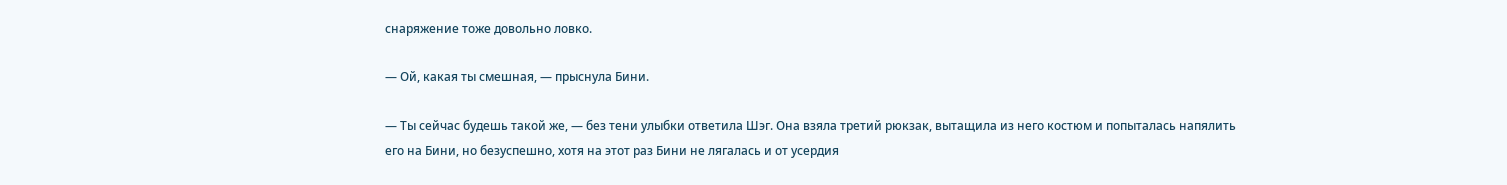снаряжение тоже довольно ловко.

— Ой, какая ты смешная, — прыснула Бини.

— Ты сейчас будешь такой же, — без тени улыбки ответила Шэг. Она взяла третий рюкзак, вытащила из него костюм и попыталась напялить его на Бини, но безуспешно, хотя на этот раз Бини не лягалась и от усердия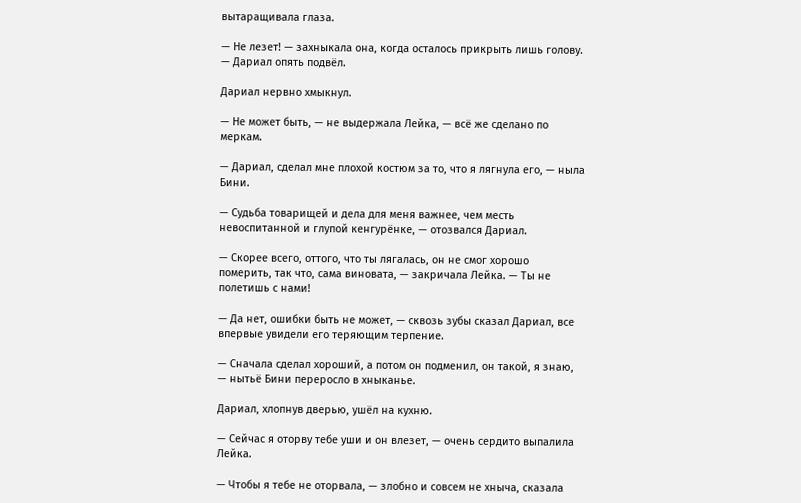вытаращивала глаза.

— Не лезет! — захныкала она, когда осталось прикрыть лишь голову. — Дариал опять подвёл.

Дариал нервно хмыкнул.

— Не может быть, — не выдержала Лейка, — всё же сделано по меркам.

— Дариал, сделал мне плохой костюм за то, что я лягнула его, — ныла Бини.

— Судьба товарищей и дела для меня важнее, чем месть невоспитанной и глупой кенгурёнке, — отозвался Дариал.

— Скорее всего, оттого, что ты лягалась, он не смог хорошо померить, так что, сама виновата, — закричала Лейка. — Ты не полетишь с нами!

— Да нет, ошибки быть не может, — сквозь зубы сказал Дариал, все впервые увидели его теряющим терпение.

— Сначала сделал хороший, а потом он подменил, он такой, я знаю, — нытьё Бини переросло в хныканье.

Дариал, хлопнув дверью, ушёл на кухню.

— Сейчас я оторву тебе уши и он влезет, — очень сердито выпалила Лейка.

— Чтобы я тебе не оторвала, — злобно и совсем не хныча, сказала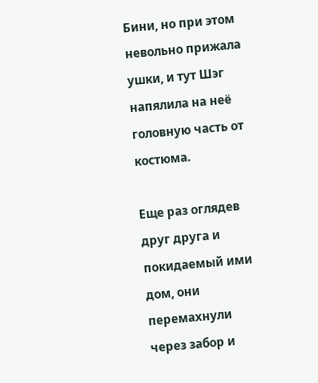Бини, но при этом невольно прижала ушки, и тут Шэг напялила на неё головную часть от костюма.

Еще раз оглядев друг друга и покидаемый ими дом, они перемахнули через забор и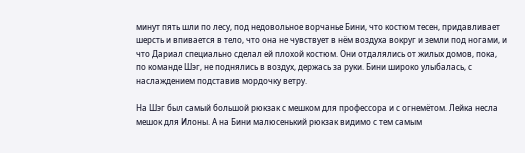минут пять шли по лесу, под недовольное ворчанье Бини, что костюм тесен, придавливает шерсть и впивается в тело, что она не чувствует в нём воздуха вокруг и земли под ногами, и что Дариал специально сделал ей плохой костюм. Они отдалялись от жилых домов, пока, по команде Шэг, не поднялись в воздух, держась за руки. Бини широко улыбалась, с наслаждением подставив мордочку ветру.

На Шэг был самый большой рюкзак с мешком для профессора и с огнемётом. Лейка несла мешок для Илоны. А на Бини малюсенький рюкзак видимо с тем самым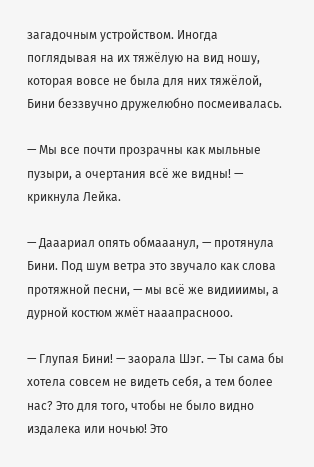загадочным устройством. Иногда поглядывая на их тяжёлую на вид ношу, которая вовсе не была для них тяжёлой, Бини беззвучно дружелюбно посмеивалась.

— Мы все почти прозрачны как мыльные пузыри, а очертания всё же видны! — крикнула Лейка.

— Дааариал опять обмааанул, — протянула Бини. Под шум ветра это звучало как слова протяжной песни, — мы всё же видииимы, а дурной костюм жмёт нааапраснооо.

— Глупая Бини! — заорала Шэг. — Ты сама бы хотела совсем не видеть себя, а тем более нас? Это для того, чтобы не было видно издалека или ночью! Это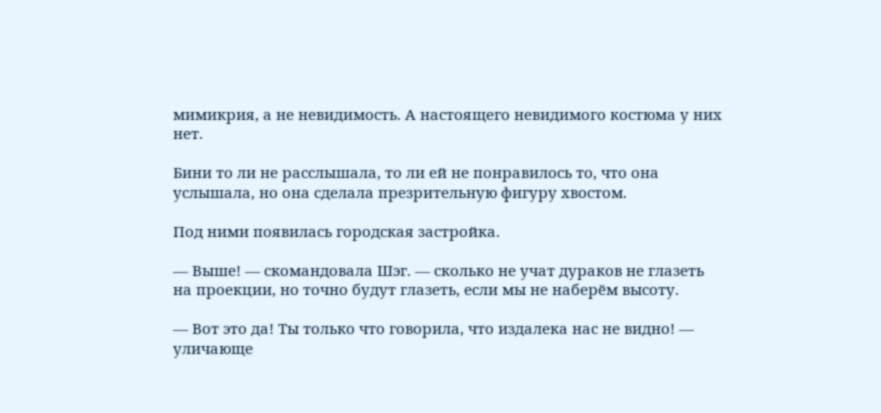мимикрия, а не невидимость. А настоящего невидимого костюма у них нет.

Бини то ли не расслышала, то ли ей не понравилось то, что она услышала, но она сделала презрительную фигуру хвостом.

Под ними появилась городская застройка.

— Выше! — скомандовала Шэг. — сколько не учат дураков не глазеть на проекции, но точно будут глазеть, если мы не наберём высоту.

— Вот это да! Ты только что говорила, что издалека нас не видно! — уличающе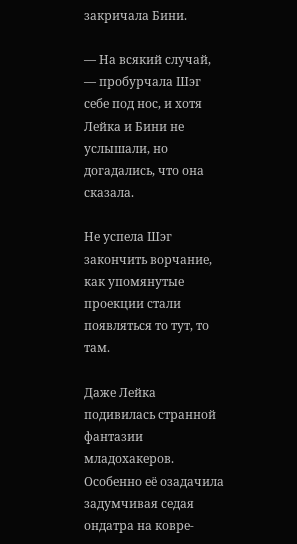закричала Бини.

— На всякий случай, — пробурчала Шэг себе под нос, и хотя Лейка и Бини не услышали, но догадались, что она сказала.

Не успела Шэг закончить ворчание, как упомянутые проекции стали появляться то тут, то там.

Даже Лейка подивилась странной фантазии младохакеров. Особенно её озадачила задумчивая седая ондатра на ковре-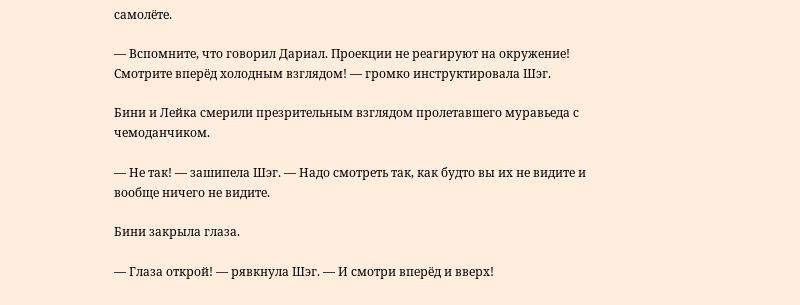самолёте.

— Вспомните, что говорил Дариал. Проекции не реагируют на окружение! Смотрите вперёд холодным взглядом! — громко инструктировала Шэг.

Бини и Лейка смерили презрительным взглядом пролетавшего муравьеда с чемоданчиком.

— Не так! — зашипела Шэг. — Надо смотреть так, как будто вы их не видите и вообще ничего не видите.

Бини закрыла глаза.

— Глаза открой! — рявкнула Шэг. — И смотри вперёд и вверх!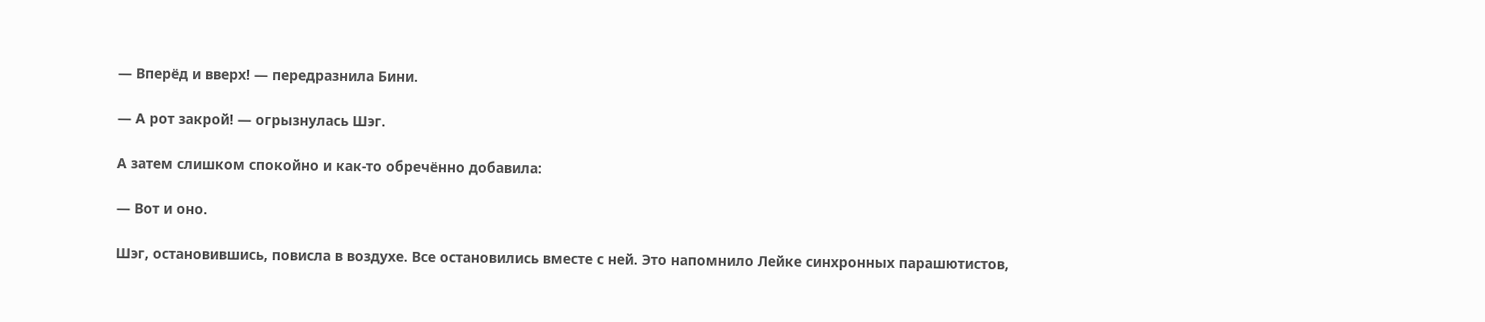— Вперёд и вверх! — передразнила Бини.

— А рот закрой! — огрызнулась Шэг.

А затем слишком спокойно и как-то обречённо добавила:

— Вот и оно.

Шэг, остановившись, повисла в воздухе. Все остановились вместе с ней. Это напомнило Лейке синхронных парашютистов,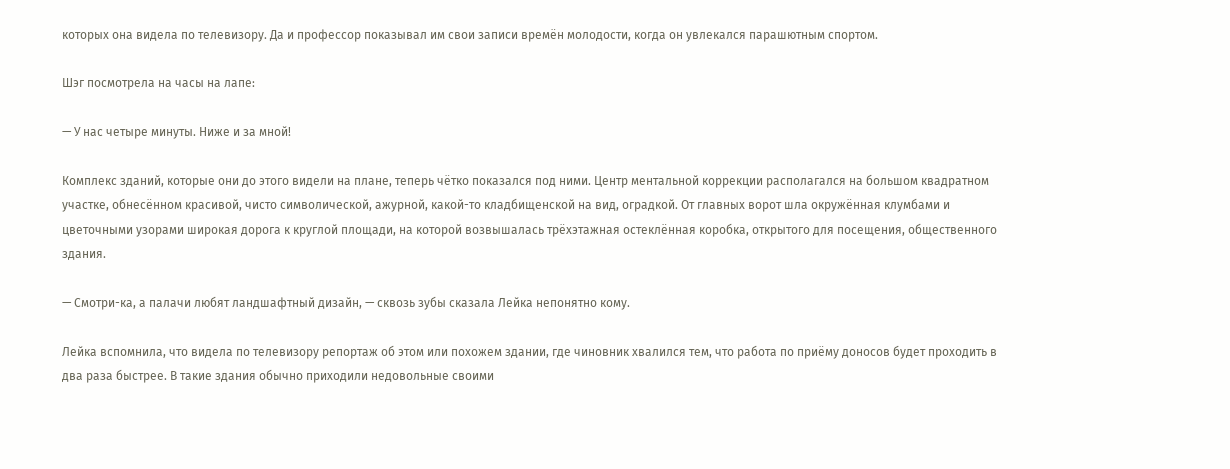которых она видела по телевизору. Да и профессор показывал им свои записи времён молодости, когда он увлекался парашютным спортом.

Шэг посмотрела на часы на лапе:

— У нас четыре минуты. Ниже и за мной!

Комплекс зданий, которые они до этого видели на плане, теперь чётко показался под ними. Центр ментальной коррекции располагался на большом квадратном участке, обнесённом красивой, чисто символической, ажурной, какой-то кладбищенской на вид, оградкой. От главных ворот шла окружённая клумбами и цветочными узорами широкая дорога к круглой площади, на которой возвышалась трёхэтажная остеклённая коробка, открытого для посещения, общественного здания.

— Смотри-ка, а палачи любят ландшафтный дизайн, — сквозь зубы сказала Лейка непонятно кому.

Лейка вспомнила, что видела по телевизору репортаж об этом или похожем здании, где чиновник хвалился тем, что работа по приёму доносов будет проходить в два раза быстрее. В такие здания обычно приходили недовольные своими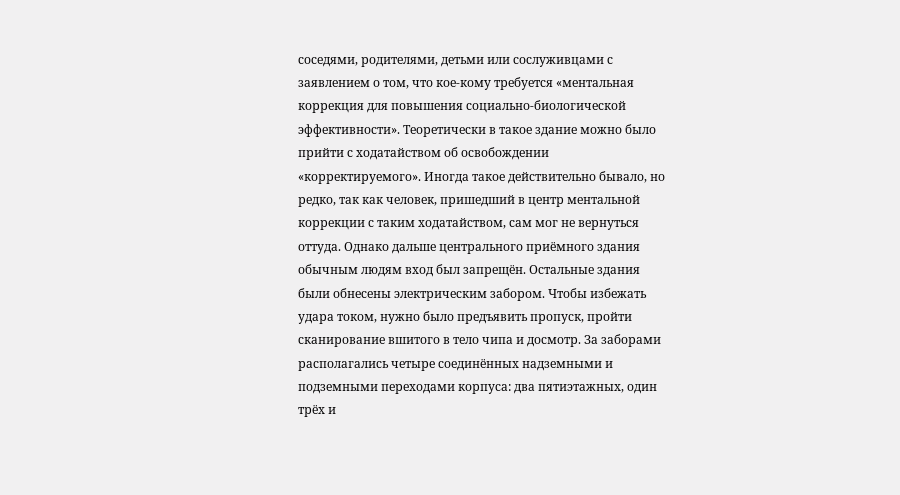соседями, родителями, детьми или сослуживцами с заявлением о том, что кое-кому требуется «ментальная коррекция для повышения социально-биологической эффективности». Теоретически в такое здание можно было прийти с ходатайством об освобождении «корректируемого». Иногда такое действительно бывало, но редко, так как человек, пришедший в центр ментальной коррекции с таким ходатайством, сам мог не вернуться оттуда. Однако дальше центрального приёмного здания обычным людям вход был запрещён. Остальные здания были обнесены электрическим забором. Чтобы избежать удара током, нужно было предъявить пропуск, пройти сканирование вшитого в тело чипа и досмотр. За заборами располагались четыре соединённых надземными и подземными переходами корпуса: два пятиэтажных, один трёх и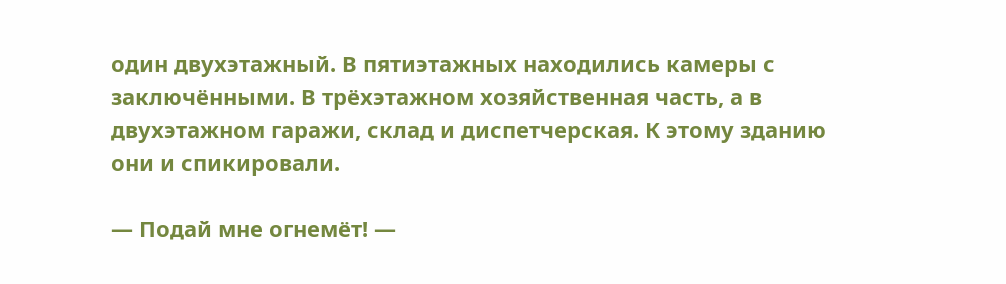один двухэтажный. В пятиэтажных находились камеры с заключёнными. В трёхэтажном хозяйственная часть, а в двухэтажном гаражи, склад и диспетчерская. К этому зданию они и спикировали.

— Подай мне огнемёт! —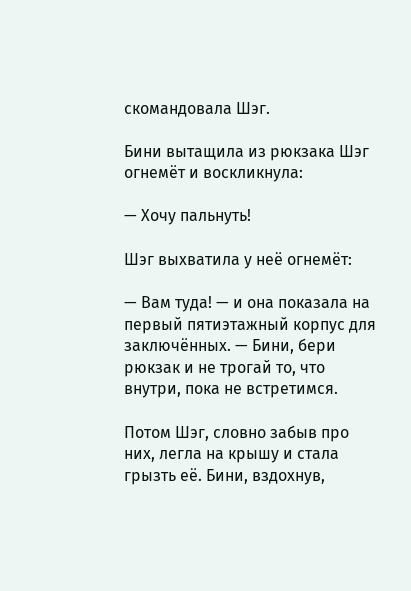скомандовала Шэг.

Бини вытащила из рюкзака Шэг огнемёт и воскликнула:

— Хочу пальнуть!

Шэг выхватила у неё огнемёт:

— Вам туда! — и она показала на первый пятиэтажный корпус для заключённых. — Бини, бери рюкзак и не трогай то, что внутри, пока не встретимся.

Потом Шэг, словно забыв про них, легла на крышу и стала грызть её. Бини, вздохнув,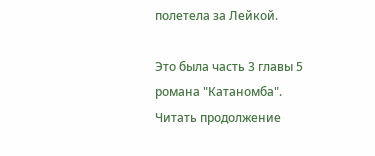полетела за Лейкой.

Это была часть 3 главы 5 романа "Катаномба". Читать продолжение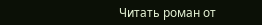Читать роман от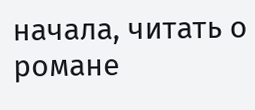начала, читать о романе